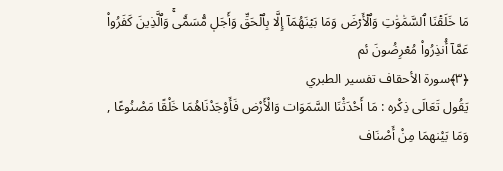مَا خَلَقۡنَا ٱلسَّمَٰوَٰتِ وَٱلۡأَرۡضَ وَمَا بَيۡنَهُمَآ إِلَّا بِٱلۡحَقِّ وَأَجَلٖ مُّسَمّٗىۚ وَٱلَّذِينَ كَفَرُواْ عَمَّآ أُنذِرُواْ مُعۡرِضُونَ ئم
﴿٣﴾سورة الأحقاف تفسير الطبري
يَقُول تَعَالَى ذِكْره : مَا أَحْدَثْنَا السَّمَوَات وَالْأَرْض فَأَوْجَدْنَاهُمَا خَلْقًا مَصْنُوعًا , وَمَا بَيْنهمَا مِنْ أَصْنَاف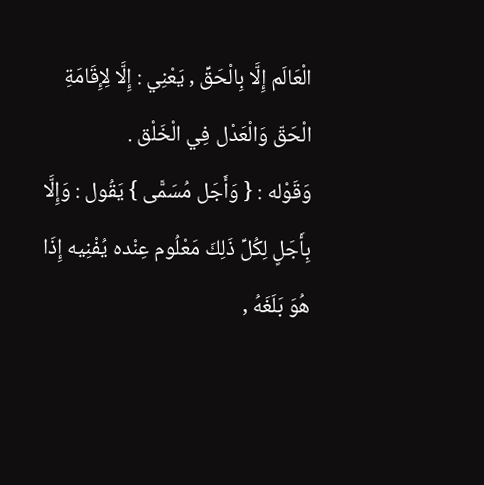الْعَالَم إِلَّا بِالْحَقِّ , يَعْنِي : إِلَّا لِإِقَامَةِ الْحَقّ وَالْعَدْل فِي الْخَلْق .
وَقَوْله : { وَأَجَل مُسَمًّى } يَقُول : وَإِلَّا بِأَجَلٍ لِكُلِّ ذَلِكَ مَعْلُوم عِنْده يُفْنِيه إِذَا هُوَ بَلَغَهُ ,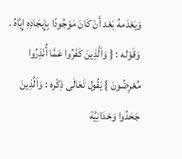وَيَعْدَمهُ بَعْد أَنْ كَانَ مَوْجُودًا بِإِيجَادِهِ إِيَّاهُ .
وَقَوْله : { وَاَلَّذِينَ كَفَرُوا عَمَّا أُنْذِرُوا مُعْرِضُونَ } يَقُول تَعَالَى ذِكْره : وَاَلَّذِينَ جَحَدُوا وَحْدَانِيَّة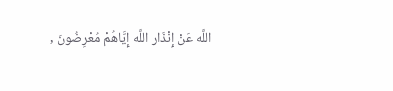اللَّه عَنْ إِنْذَار اللَّه إِيَّاهُمْ مُعْرِضُونَ ,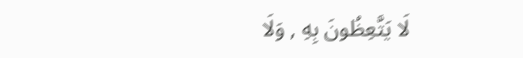لَا يَتَّعِظُونَ بِهِ , وَلَا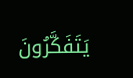يَتَفَكَّرُونَ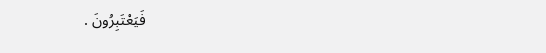فَيَعْتَبِرُونَ .